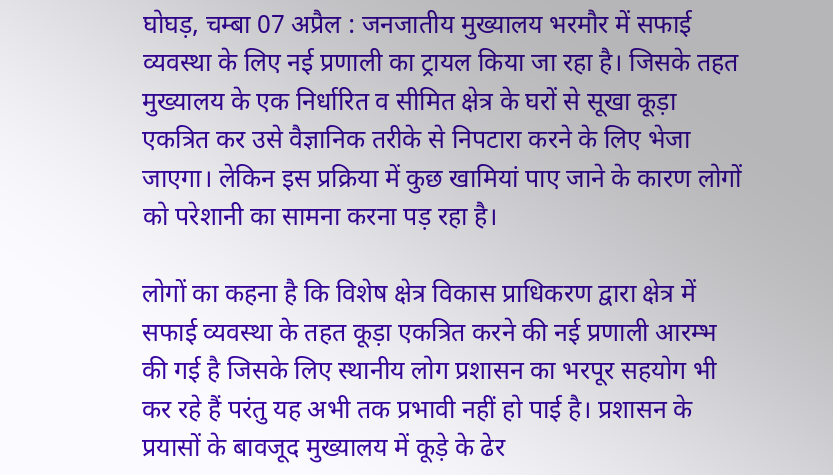घोघड़, चम्बा 07 अप्रैल : जनजातीय मुख्यालय भरमौर में सफाई व्यवस्था के लिए नई प्रणाली का ट्रायल किया जा रहा है। जिसके तहत मुख्यालय के एक निर्धारित व सीमित क्षेत्र के घरों से सूखा कूड़ा एकत्रित कर उसे वैज्ञानिक तरीके से निपटारा करने के लिए भेजा जाएगा। लेकिन इस प्रक्रिया में कुछ खामियां पाए जाने के कारण लोगों को परेशानी का सामना करना पड़ रहा है।

लोगों का कहना है कि विशेष क्षेत्र विकास प्राधिकरण द्वारा क्षेत्र में सफाई व्यवस्था के तहत कूड़ा एकत्रित करने की नई प्रणाली आरम्भ की गई है जिसके लिए स्थानीय लोग प्रशासन का भरपूर सहयोग भी कर रहे हैं परंतु यह अभी तक प्रभावी नहीं हो पाई है। प्रशासन के प्रयासों के बावजूद मुख्यालय में कूड़े के ढेर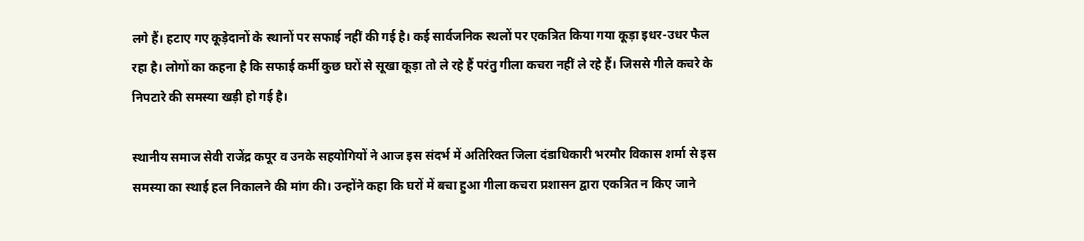लगे हैं। हटाए गए कूड़ेदानों के स्थानों पर सफाई नहीं की गई है। कई सार्वजनिक स्थलों पर एकत्रित किया गया कूड़ा इधर-उधर फैल रहा है। लोगों का कहना है कि सफाई कर्मी कुछ घरों से सूखा कूड़ा तो ले रहे हैं परंतु गीला कचरा नहीं ले रहे हैं। जिससे गीले कचरे के निपटारे की समस्या खड़ी हो गई है।

स्थानीय समाज सेवी राजेंद्र कपूर व उनके सहयोगियों ने आज इस संदर्भ में अतिरिक्त जिला दंडाधिकारी भरमौर विकास शर्मा से इस समस्या का स्थाई हल निकालने की मांग की। उन्होंने कहा कि घरों में बचा हुआ गीला कचरा प्रशासन द्वारा एकत्रित न किए जाने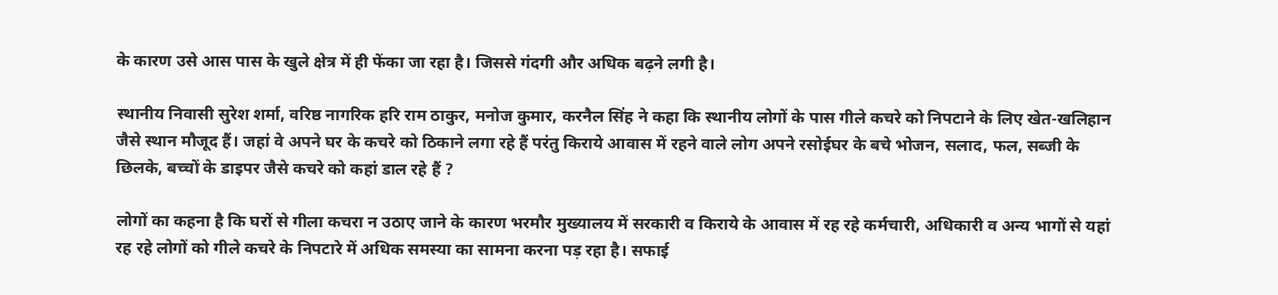के कारण उसे आस पास के खुले क्षेत्र में ही फेंका जा रहा है। जिससे गंदगी और अधिक बढ़ने लगी है।

स्थानीय निवासी सुरेश शर्मा, वरिष्ठ नागरिक हरि राम ठाकुर, मनोज कुमार, करनैल सिंह ने कहा कि स्थानीय लोगों के पास गीले कचरे को निपटाने के लिए खेत-खलिहान जैसे स्थान मौजूद हैं। जहां वे अपने घर के कचरे को ठिकाने लगा रहे हैं परंतु किराये आवास में रहने वाले लोग अपने रसोईघर के बचे भोजन, सलाद, फल, सब्जी के छिलके, बच्चों के डाइपर जैसे कचरे को कहां डाल रहे हैं ?

लोगों का कहना है कि घरों से गीला कचरा न उठाए जाने के कारण भरमौर मुख्यालय में सरकारी व किराये के आवास में रह रहे कर्मचारी, अधिकारी व अन्य भागों से यहां रह रहे लोगों को गीले कचरे के निपटारे में अधिक समस्या का सामना करना पड़ रहा है। सफाई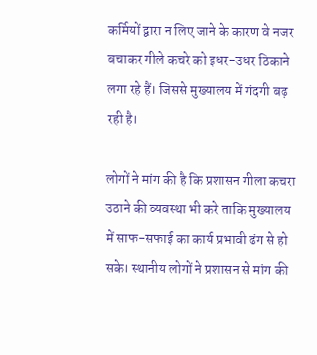कर्मियों द्वारा न लिए जाने के कारण वे नजर बचाकर गीले कचरे को इधर-उधर ठिकाने लगा रहे हैं। जिससे मुख्यालय में गंदगी बढ़ रही है।

लोगों ने मांग की है कि प्रशासन गीला कचरा उठाने की व्यवस्था भी करे ताकि मुख्यालय में साफ-सफाई का कार्य प्रभावी ढंग से हो सके। स्थानीय लोगों ने प्रशासन से मांग की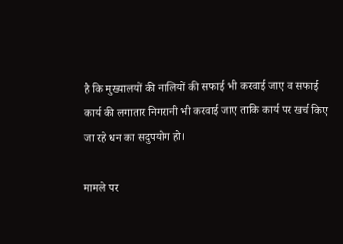है कि मुख्यालयों की नालियों की सफाई भी करवाई जाए व सफाई कार्य की लगातार निगरानी भी करवाई जाए ताकि कार्य पर खर्च किए जा रहे धन का सदुपयोग हो।

मामले पर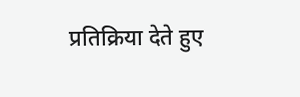प्रतिक्रिया देते हुए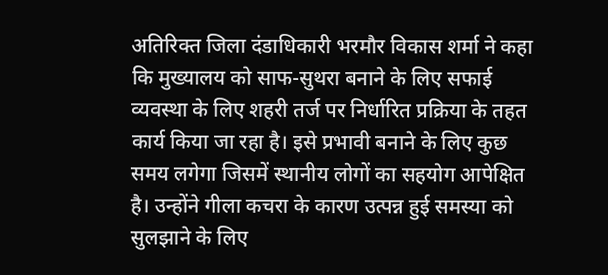अतिरिक्त जिला दंडाधिकारी भरमौर विकास शर्मा ने कहा कि मुख्यालय को साफ-सुथरा बनाने के लिए सफाई व्यवस्था के लिए शहरी तर्ज पर निर्धारित प्रक्रिया के तहत कार्य किया जा रहा है। इसे प्रभावी बनाने के लिए कुछ समय लगेगा जिसमें स्थानीय लोगों का सहयोग आपेक्षित है। उन्होंने गीला कचरा के कारण उत्पन्न हुई समस्या को सुलझाने के लिए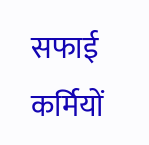सफाई कर्मियों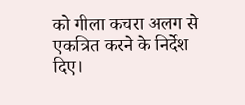को गीला कचरा अलग से एकत्रित करने के निर्देश दिए।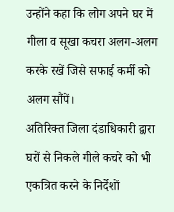उन्होंने कहा कि लोग अपने घर में गीला व सूखा कचरा अलग-अलग करके रखें जिसे सफाई कर्मी को अलग सौंपें।
अतिरिक्त जिला दंडाधिकारी द्वारा घरों से निकले गीले कचरे को भी एकत्रित करने के निर्देशों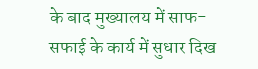के बाद मुख्यालय में साफ-सफाई के कार्य में सुधार दिख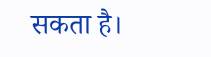सकता है।